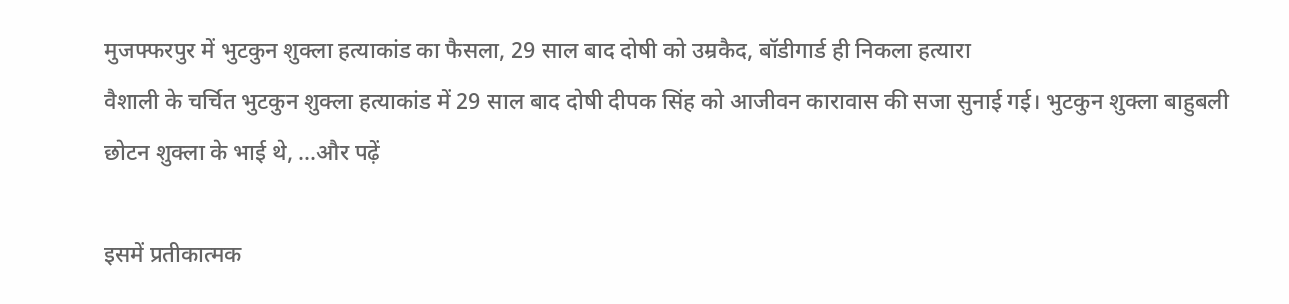मुजफ्फरपुर में भुटकुन शुक्ला हत्याकांड का फैसला, 29 साल बाद दोषी को उम्रकैद, बॉडीगार्ड ही निकला हत्यारा
वैशाली के चर्चित भुटकुन शुक्ला हत्याकांड में 29 साल बाद दोषी दीपक सिंह को आजीवन कारावास की सजा सुनाई गई। भुटकुन शुक्ला बाहुबली छोटन शुक्ला के भाई थे, ...और पढ़ें

इसमें प्रतीकात्मक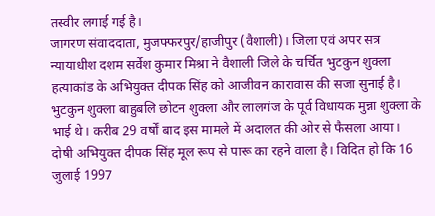तस्वीर लगाई गई है।
जागरण संवाददाता, मुजफ्फरपुर/हाजीपुर (वैशाली)। जिला एवं अपर सत्र न्यायाधीश दशम सर्वेश कुमार मिश्रा ने वैशाली जिले के चर्चित भुटकुन शुक्ला हत्याकांड के अभियुक्त दीपक सिंह को आजीवन कारावास की सजा सुनाई है।
भुटकुन शुक्ला बाहुबलि छोटन शुक्ला और लालगंज के पूर्व विधायक मुन्ना शुक्ला के भाई थे। करीब 29 वर्षों बाद इस मामले में अदालत की ओर से फैसला आया।
दोषी अभियुक्त दीपक सिंह मूल रूप से पारू का रहने वाला है। विदित हो कि 16 जुलाई 1997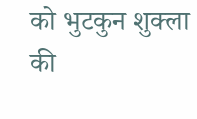को भुटकुन शुक्ला की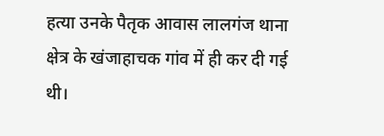हत्या उनके पैतृक आवास लालगंज थाना क्षेत्र के खंजाहाचक गांव में ही कर दी गई थी।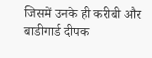जिसमें उनके ही करीबी और बाडीगार्ड दीपक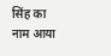सिंह का नाम आया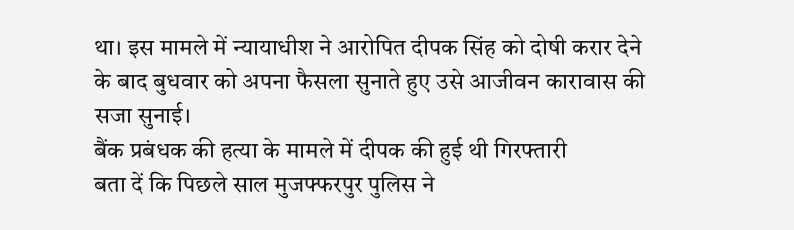था। इस मामले में न्यायाधीश ने आरोपित दीपक सिंह को दोषी करार देने के बाद बुधवार को अपना फैसला सुनाते हुए उसे आजीवन कारावास की सजा सुनाई।
बैंक प्रबंधक की हत्या के मामले में दीपक की हुई थी गिरफ्तारी
बता दें कि पिछले साल मुजफ्फरपुर पुलिस ने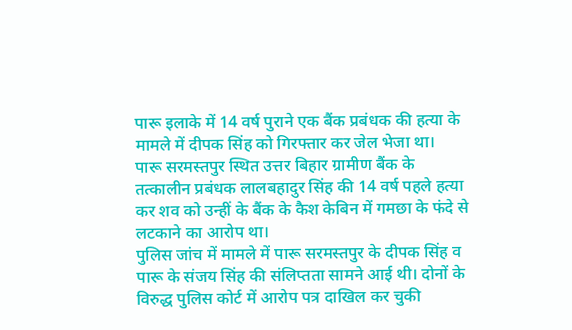पारू इलाके में 14 वर्ष पुराने एक बैंक प्रबंधक की हत्या के मामले में दीपक सिंह को गिरफ्तार कर जेल भेजा था।
पारू सरमस्तपुर स्थित उत्तर बिहार ग्रामीण बैंक के तत्कालीन प्रबंधक लालबहादुर सिंह की 14 वर्ष पहले हत्या कर शव को उन्हीं के बैंक के कैश केबिन में गमछा के फंदे से लटकाने का आरोप था।
पुलिस जांच में मामले में पारू सरमस्तपुर के दीपक सिंह व पारू के संजय सिंह की संलिप्तता सामने आई थी। दोनों के विरुद्ध पुलिस कोर्ट में आरोप पत्र दाखिल कर चुकी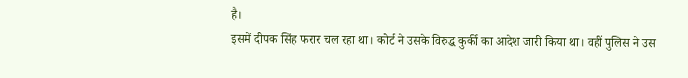है।
इसमें दीपक सिंह फरार चल रहा था। कोर्ट ने उसके विरुद्ध कुर्की का आदेश जारी किया था। वहीं पुलिस ने उस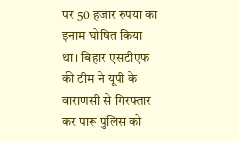पर 50 हजार रुपया का इनाम घोषित किया था। बिहार एसटीएफ की टीम ने यूपी के वाराणसी से गिरफ्तार कर पारू पुलिस को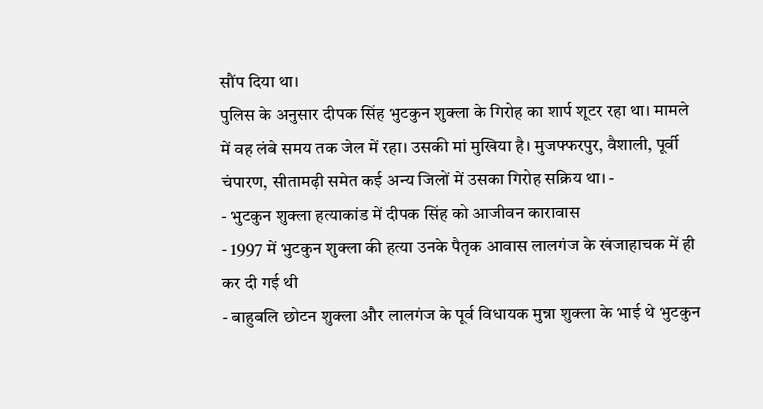सौंप दिया था।
पुलिस के अनुसार दीपक सिंह भुटकुन शुक्ला के गिरोह का शार्प शूटर रहा था। मामले में वह लंबे समय तक जेल में रहा। उसकी मां मुखिया है। मुजफ्फरपुर, वैशाली, पूर्वी चंपारण, सीतामढ़ी समेत कई अन्य जिलों में उसका गिरोह सक्रिय था। -
- भुटकुन शुक्ला हत्याकांड में दीपक सिंह को आजीवन कारावास
- 1997 में भुटकुन शुक्ला की हत्या उनके पैतृक आवास लालगंज के खंजाहाचक में ही कर दी गई थी
- बाहुबलि छोटन शुक्ला और लालगंज के पूर्व विधायक मुन्ना शुक्ला के भाई थे भुटकुन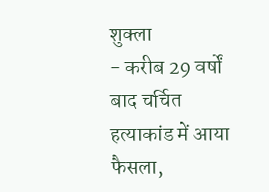शुक्ला
- करीब 29 वर्षों बाद चर्चित हत्याकांड में आया फैसला,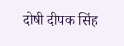दोषी दीपक सिंह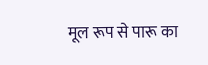मूल रूप से पारू का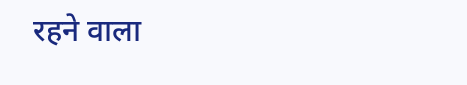रहने वाला